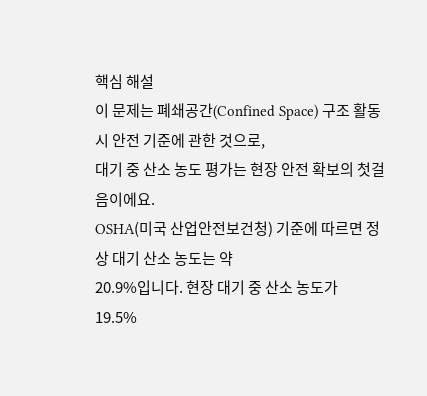핵심 해설
이 문제는 폐쇄공간(Confined Space) 구조 활동 시 안전 기준에 관한 것으로,
대기 중 산소 농도 평가는 현장 안전 확보의 첫걸음이에요.
OSHA(미국 산업안전보건청) 기준에 따르면 정상 대기 산소 농도는 약
20.9%입니다. 현장 대기 중 산소 농도가
19.5%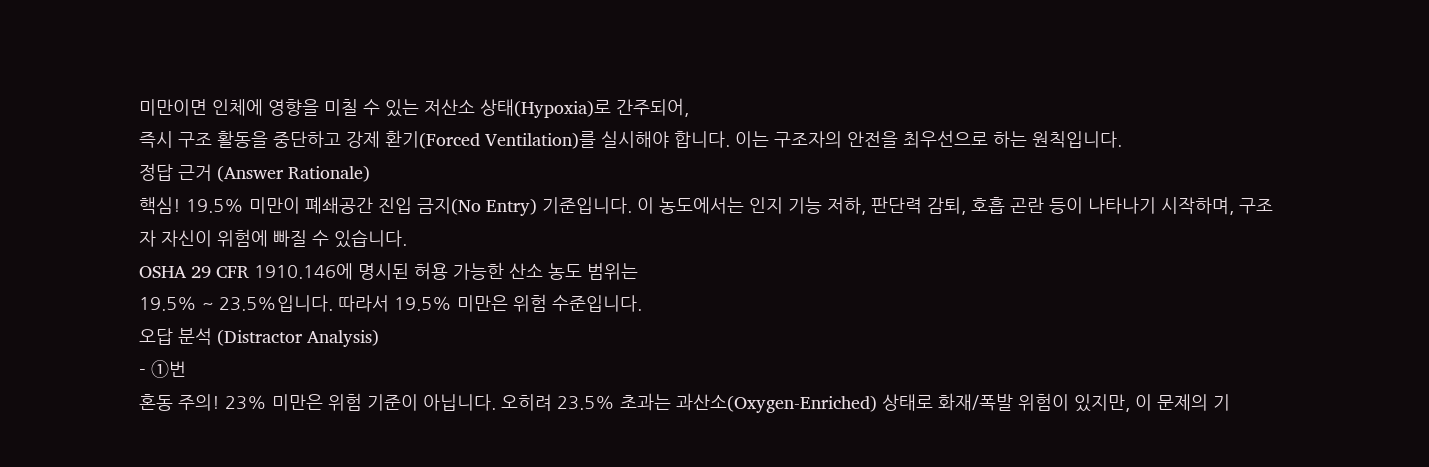미만이면 인체에 영향을 미칠 수 있는 저산소 상태(Hypoxia)로 간주되어,
즉시 구조 활동을 중단하고 강제 환기(Forced Ventilation)를 실시해야 합니다. 이는 구조자의 안전을 최우선으로 하는 원칙입니다.
정답 근거 (Answer Rationale)
핵심! 19.5% 미만이 폐쇄공간 진입 금지(No Entry) 기준입니다. 이 농도에서는 인지 기능 저하, 판단력 감퇴, 호흡 곤란 등이 나타나기 시작하며, 구조자 자신이 위험에 빠질 수 있습니다.
OSHA 29 CFR 1910.146에 명시된 허용 가능한 산소 농도 범위는
19.5% ~ 23.5%입니다. 따라서 19.5% 미만은 위험 수준입니다.
오답 분석 (Distractor Analysis)
- ①번
혼동 주의! 23% 미만은 위험 기준이 아닙니다. 오히려 23.5% 초과는 과산소(Oxygen-Enriched) 상태로 화재/폭발 위험이 있지만, 이 문제의 기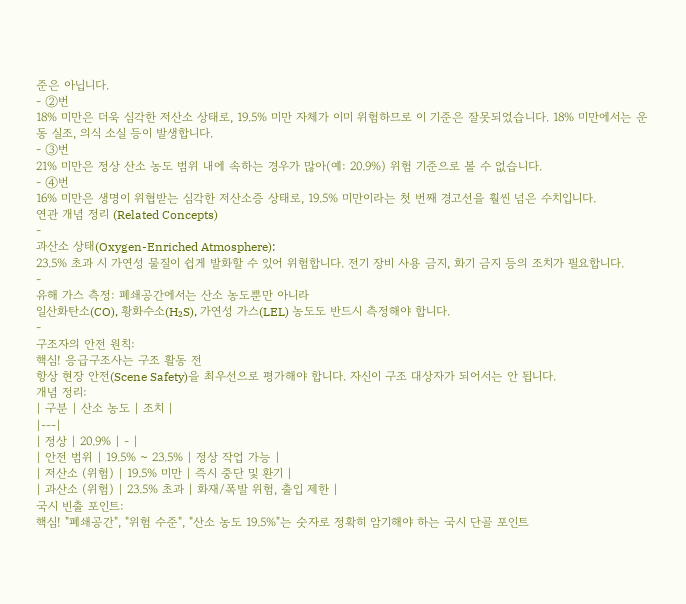준은 아닙니다.
- ②번
18% 미만은 더욱 심각한 저산소 상태로, 19.5% 미만 자체가 이미 위험하므로 이 기준은 잘못되었습니다. 18% 미만에서는 운동 실조, 의식 소실 등이 발생합니다.
- ③번
21% 미만은 정상 산소 농도 범위 내에 속하는 경우가 많아(예: 20.9%) 위험 기준으로 볼 수 없습니다.
- ④번
16% 미만은 생명이 위협받는 심각한 저산소증 상태로, 19.5% 미만이라는 첫 번째 경고선을 훨씬 넘은 수치입니다.
연관 개념 정리 (Related Concepts)
-
과산소 상태(Oxygen-Enriched Atmosphere):
23.5% 초과 시 가연성 물질이 쉽게 발화할 수 있어 위험합니다. 전기 장비 사용 금지, 화기 금지 등의 조치가 필요합니다.
-
유해 가스 측정: 폐쇄공간에서는 산소 농도뿐만 아니라
일산화탄소(CO), 황화수소(H₂S), 가연성 가스(LEL) 농도도 반드시 측정해야 합니다.
-
구조자의 안전 원칙:
핵심! 응급구조사는 구조 활동 전
항상 현장 안전(Scene Safety)을 최우선으로 평가해야 합니다. 자신이 구조 대상자가 되어서는 안 됩니다.
개념 정리:
| 구분 | 산소 농도 | 조치 |
|---|
| 정상 | 20.9% | - |
| 안전 범위 | 19.5% ~ 23.5% | 정상 작업 가능 |
| 저산소 (위험) | 19.5% 미만 | 즉시 중단 및 환기 |
| 과산소 (위험) | 23.5% 초과 | 화재/폭발 위험, 출입 제한 |
국시 빈출 포인트:
핵심! "폐쇄공간", "위험 수준", "산소 농도 19.5%"는 숫자로 정확히 암기해야 하는 국시 단골 포인트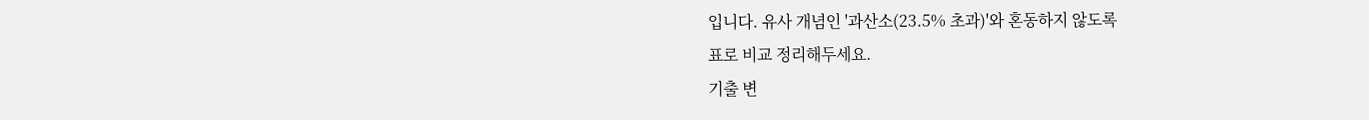입니다. 유사 개념인 '과산소(23.5% 초과)'와 혼동하지 않도록
표로 비교 정리해두세요.
기출 변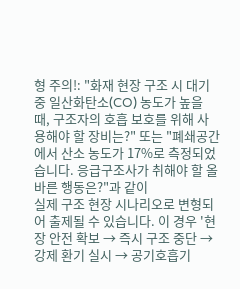형 주의!: "화재 현장 구조 시 대기 중 일산화탄소(CO) 농도가 높을 때, 구조자의 호흡 보호를 위해 사용해야 할 장비는?" 또는 "폐쇄공간에서 산소 농도가 17%로 측정되었습니다. 응급구조사가 취해야 할 올바른 행동은?"과 같이
실제 구조 현장 시나리오로 변형되어 출제될 수 있습니다. 이 경우 '현장 안전 확보 → 즉시 구조 중단 → 강제 환기 실시 → 공기호흡기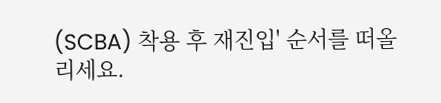(SCBA) 착용 후 재진입' 순서를 떠올리세요.